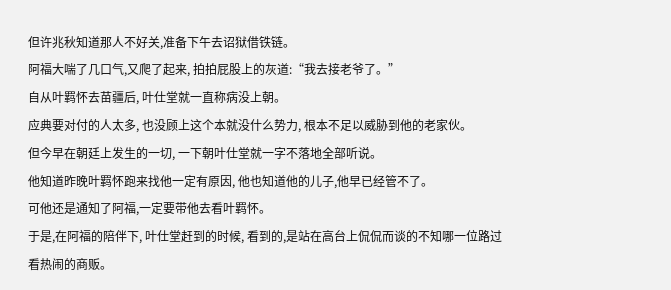但许兆秋知道那人不好关,准备下午去诏狱借铁链。
阿福大喘了几口气,又爬了起来, 拍拍屁股上的灰道:“我去接老爷了。”
自从叶羁怀去苗疆后, 叶仕堂就一直称病没上朝。
应典要对付的人太多, 也没顾上这个本就没什么势力, 根本不足以威胁到他的老家伙。
但今早在朝廷上发生的一切, 一下朝叶仕堂就一字不落地全部听说。
他知道昨晚叶羁怀跑来找他一定有原因, 他也知道他的儿子,他早已经管不了。
可他还是通知了阿福,一定要带他去看叶羁怀。
于是,在阿福的陪伴下, 叶仕堂赶到的时候, 看到的,是站在高台上侃侃而谈的不知哪一位路过看热闹的商贩。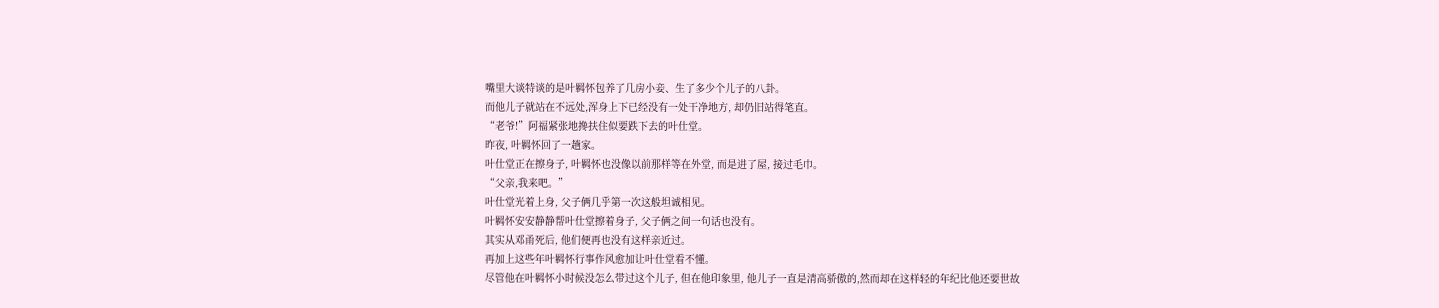嘴里大谈特谈的是叶羁怀包养了几房小妾、生了多少个儿子的八卦。
而他儿子就站在不远处,浑身上下已经没有一处干净地方, 却仍旧站得笔直。
“老爷!”阿福紧张地搀扶住似要跌下去的叶仕堂。
昨夜, 叶羁怀回了一趟家。
叶仕堂正在擦身子, 叶羁怀也没像以前那样等在外堂, 而是进了屋, 接过毛巾。
“父亲,我来吧。”
叶仕堂光着上身, 父子俩几乎第一次这般坦诚相见。
叶羁怀安安静静帮叶仕堂擦着身子, 父子俩之间一句话也没有。
其实从邓甬死后, 他们便再也没有这样亲近过。
再加上这些年叶羁怀行事作风愈加让叶仕堂看不懂。
尽管他在叶羁怀小时候没怎么带过这个儿子, 但在他印象里, 他儿子一直是清高骄傲的,然而却在这样轻的年纪比他还要世故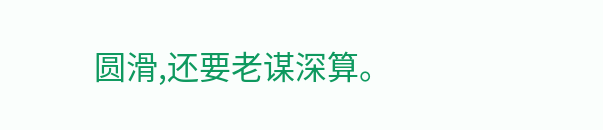圆滑,还要老谋深算。